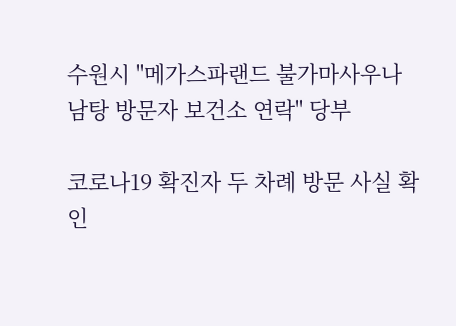수원시 "메가스파랜드 불가마사우나 남탕 방문자 보건소 연락" 당부

코로나19 확진자 두 차례 방문 사실 확인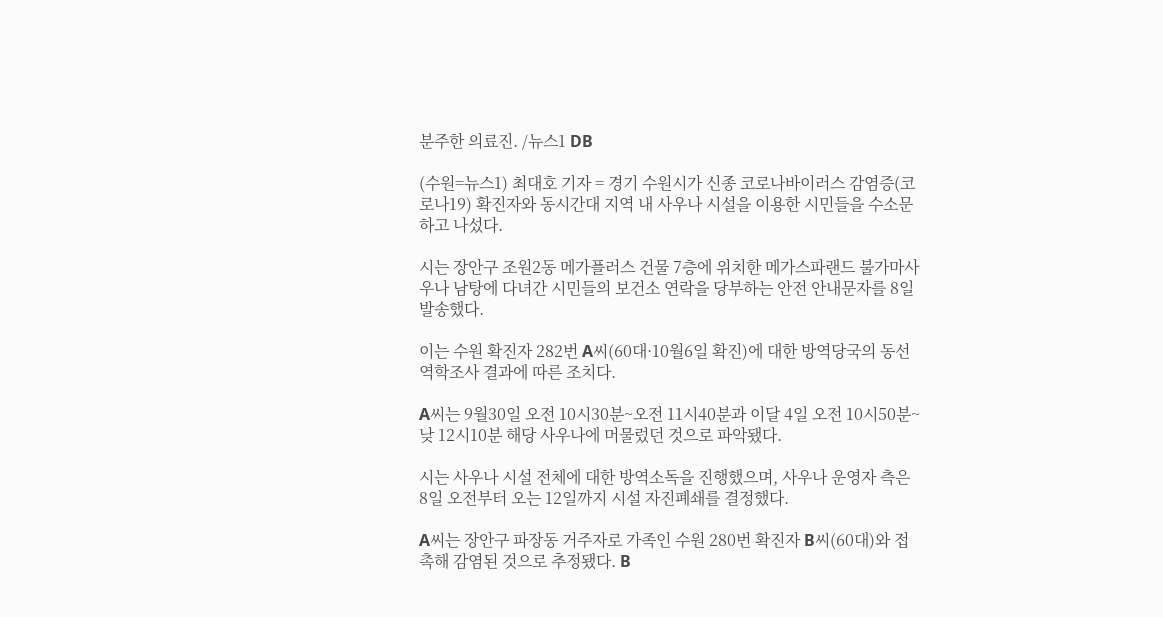분주한 의료진. /뉴스1 DB

(수원=뉴스1) 최대호 기자 = 경기 수원시가 신종 코로나바이러스 감염증(코로나19) 확진자와 동시간대 지역 내 사우나 시설을 이용한 시민들을 수소문하고 나섰다.

시는 장안구 조원2동 메가플러스 건물 7층에 위치한 메가스파랜드 불가마사우나 남탕에 다녀간 시민들의 보건소 연락을 당부하는 안전 안내문자를 8일 발송했다.

이는 수원 확진자 282번 A씨(60대·10월6일 확진)에 대한 방역당국의 동선 역학조사 결과에 따른 조치다.

A씨는 9월30일 오전 10시30분~오전 11시40분과 이달 4일 오전 10시50분~낮 12시10분 해당 사우나에 머물렀던 것으로 파악됐다.

시는 사우나 시설 전체에 대한 방역소독을 진행했으며, 사우나 운영자 측은 8일 오전부터 오는 12일까지 시설 자진폐쇄를 결정했다.

A씨는 장안구 파장동 거주자로 가족인 수원 280번 확진자 B씨(60대)와 접촉해 감염된 것으로 추정됐다. B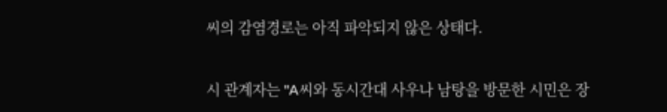씨의 감염경로는 아직 파악되지 않은 상태다.

시 관계자는 "A씨와 동시간대 사우나 남탕을 방문한 시민은 장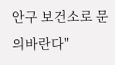안구 보건소로 문의바란다"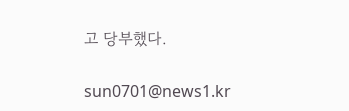고 당부했다.

sun0701@news1.kr